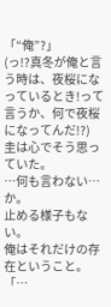「“俺”?」
(っ!?真冬が俺と言う時は、夜桜になっているとき!って言うか、何で夜桜になってんだ!?)
圭は心でそう思っていた。
…何も言わない…か。
止める様子もない。
俺はそれだけの存在ということ。
「…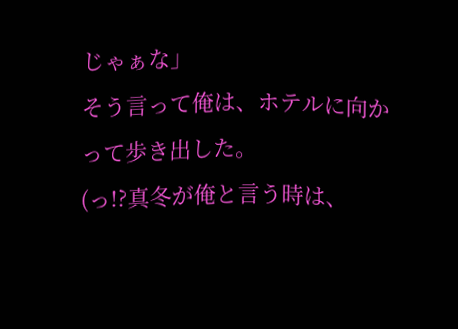じゃぁな」
そう言って俺は、ホテルに向かって歩き出した。
(っ!?真冬が俺と言う時は、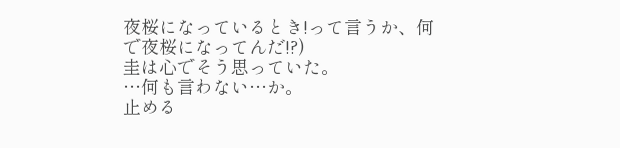夜桜になっているとき!って言うか、何で夜桜になってんだ!?)
圭は心でそう思っていた。
…何も言わない…か。
止める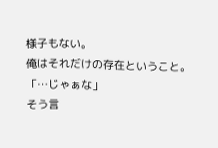様子もない。
俺はそれだけの存在ということ。
「…じゃぁな」
そう言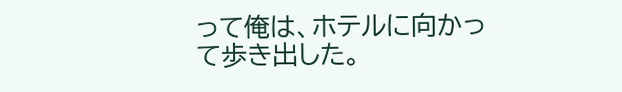って俺は、ホテルに向かって歩き出した。